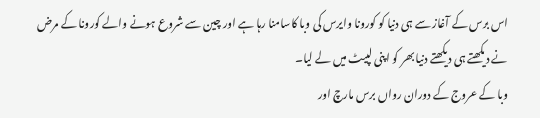اس برس کے آغاز سے ہی دنیا کو کورونا وایرس کی وبا کاسامنا رہا ہے اور چین سے شروع ہونے والے کورونا کے مرض نے دیکھتے ہی دیکھتے دنیا بھر کو اپنی لپیٹ میں لے لیا۔
وبا کے عروج کے دوران رواں برس مارچ اور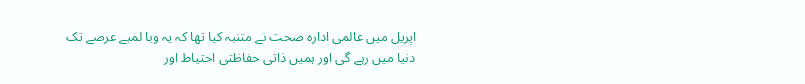اپریل میں عالمی ادارہ صحت نے متنبہ کیا تھا کہ یہ وبا لمبے عرصے تک دنیا میں رہے گی اور ہمیں ذاتی حفاظتی احتیاط اور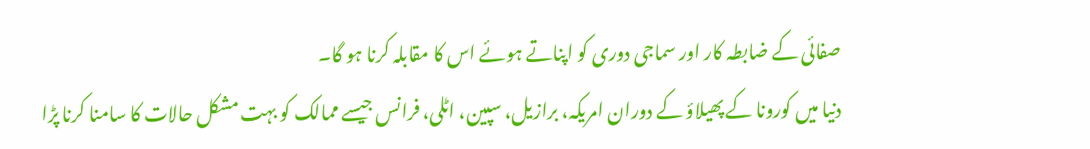صفائی کے ضابطہ کار اور سماجی دوری کو اپناتے ہوئے اس کا مقابلہ کرنا ہو گا۔
دنیا میں کورونا کے پھیلاؤ کے دوران امریکہ، برازیل، سپین، اٹلی، فرانس جیسے ممالک کو بہت مشکل حالات کا سامنا کرنا پڑا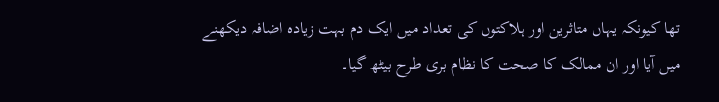تھا کیونکہ یہاں متاثرین اور ہلاکتوں کی تعداد میں ایک دم بہت زیادہ اضافہ دیکھنے میں آیا اور ان ممالک کا صحت کا نظام بری طرح بیٹھ گیا۔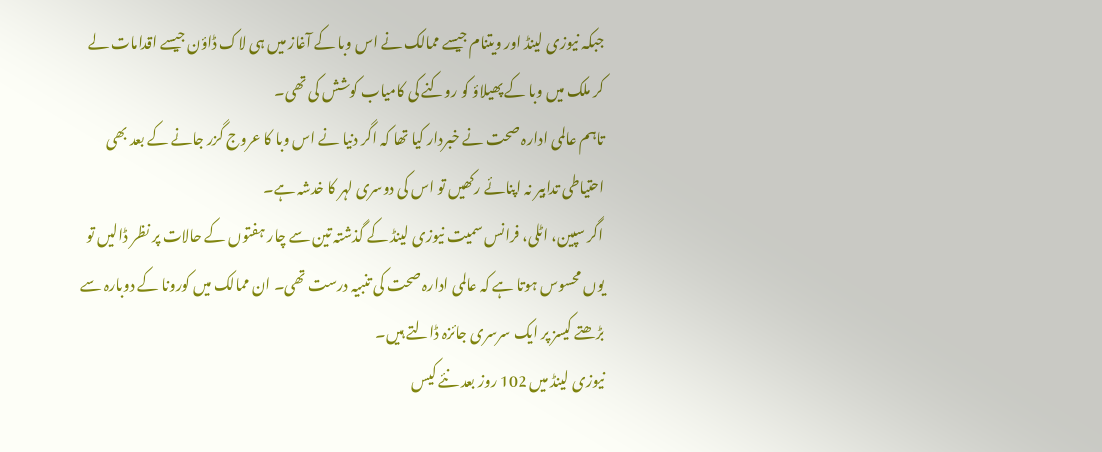جبکہ نیوزی لینڈ اور ویتنام جیسے ممالک نے اس وبا کے آغاز میں ہی لاک ڈاؤن جیسے اقدامات لے کر ملک میں وبا کے پھیلاؤ کو روکنے کی کامیاب کوشش کی تھی۔
تاہم عالمی ادارہ صحت نے خبردار کیا تھا کہ اگر دنیا نے اس وبا کا عروج گزر جانے کے بعد بھی احتیاطی تدابیر نہ اپنائے رکھیں تو اس کی دوسری لہر کا خدشہ ہے۔
اگر سپین، اٹلی، فرانس سمیت نیوزی لینڈ کے گذشتہ تین سے چار ہفتوں کے حالات پر نظر ڈالیں تو یوں محسوس ہوتا ہے کہ عالمی ادارہ صحت کی تنبیہ درست تھی۔ ان ممالک میں کورونا کے دوبارہ سے بڑھتے کیسز پر ایک سرسری جائزہ ڈالتے ہیں۔
نیوزی لینڈ میں 102 روز بعد نئے کیس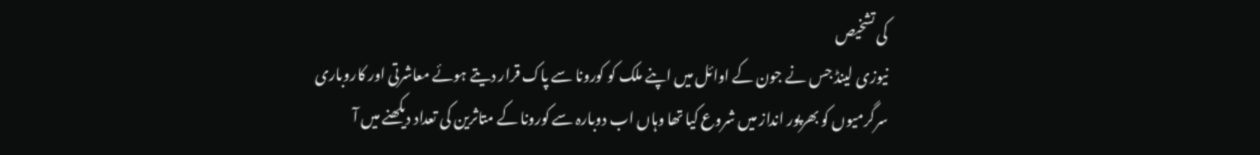کی تشخیص
نیوزی لینڈ جس نے جون کے اوائل میں اپنے ملک کو کورونا سے پاک قرار دیتے ہوئے معاشرتی اور کاروباری سرگرمیوں کو بھرپور انداز میں شروع کیا تھا وہاں اب دوبارہ سے کورونا کے متاثرین کی تعداد دیکھنے میں آ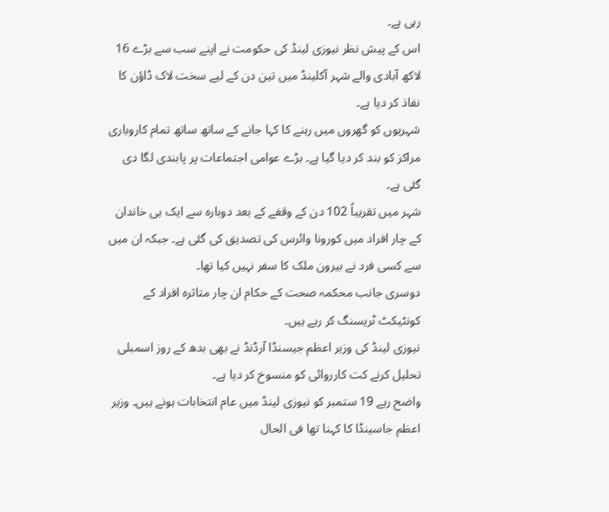رہی ہے۔
اس کے پیش نظر نیوزی لینڈ کی حکومت نے اپنے سب سے بڑے 16 لاکھ آبادی والے شہر آکلینڈ میں تین دن کے لیے سخت لاک ڈاؤن کا نفاذ کر دیا ہے۔
شہریوں کو گھروں میں رہنے کا کہا جانے کے ساتھ ساتھ تمام کاروباری مراکز کو بند کر دیا گیا ہے۔ بڑے عوامی اجتماعات پر پابندی لگا دی گئی ہے۔
شہر میں تقریباً 102 دن کے وقفے کے بعد دوبارہ سے ایک ہی خاندان کے چار افراد میں کورونا وائرس کی تصدیق کی گئی ہے۔ جبکہ ان میں سے کسی فرد نے بیرون ملک کا سفر نہیں کیا تھا۔
دوسری جانب محکمہ صحت کے حکام ان چار متاثرہ افراد کے کونٹیکٹ ٹریسنگ کر رہے ہیں۔
نیوزی لینڈ کی وزیر اعظم جیسنڈا آرڈنڈ نے بھی بدھ کے روز اسمبلی تحلیل کرنے کت کارروائی کو منسوخ کر دیا ہے۔
واضح رہے 19 ستمبر کو نیوزی لینڈ میں عام انتخابات ہونے ہیں۔ وزیر اعظم جاسینڈا کا کہنا تھا فی الحال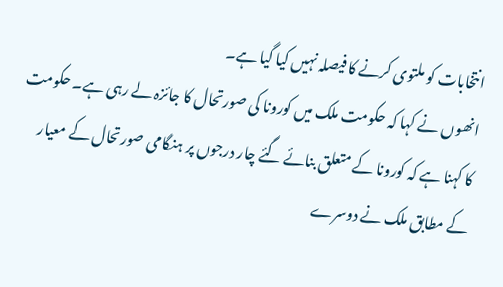انتخابات کو ملتوی کرنے کا فیصلہ نہیں کیا گیا ہے۔
انھوں نے کہا کہ حکومت ملک میں کورونا کی صورتحال کا جائزہ لے رہی ہے۔ حکومت کا کہنا ہے کہ کورونا کے متعلق بنائے گئے چار درجوں پر ہنگامی صورتحال کے معیار کے مطابق ملک نے دوسرے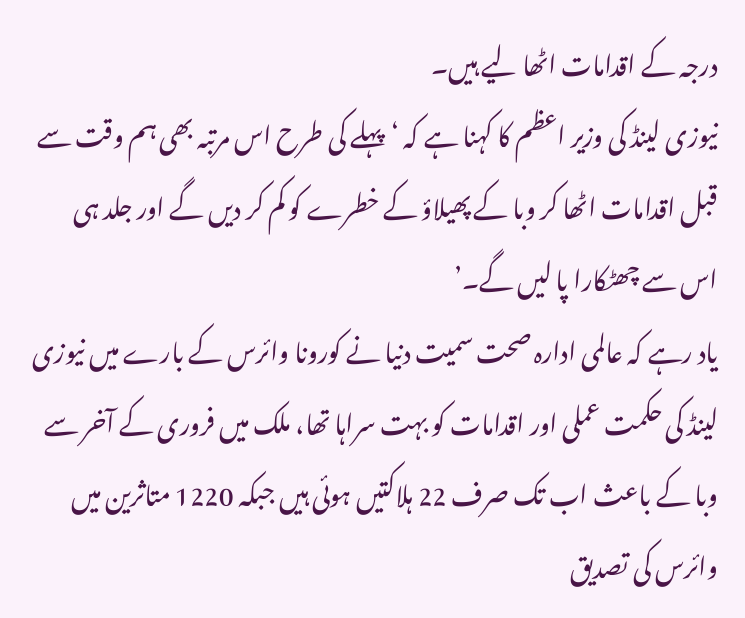درجہ کے اقدامات اٹھا لیے ہیں۔
نیوزی لینڈ کی وزیر اعظم کا کہنا ہے کہ ‘پہلے کی طرح اس مرتبہ بھی ہم وقت سے قبل اقدامات اٹھا کر وبا کے پھیلاؤ کے خطرے کو کم کر دیں گے اور جلد ہی اس سے چھٹکارا پا لیں گے۔’
یاد رہے کہ عالمی ادارہ صحت سمیت دنیا نے کورونا وائرس کے بارے میں نیوزی لینڈ کی حکمت عملی اور اقدامات کو بہت سراہا تھا، ملک میں فروری کے آخر سے وبا کے باعث اب تک صرف 22 ہلاکتیں ہوئی ہیں جبکہ 1220 متاثرین میں وائرس کی تصدیق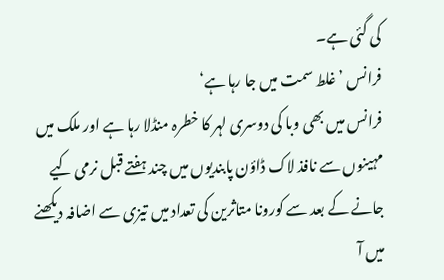کی گئی ہے۔
فرانس ’غلط سمت میں جا رہا ہے‘
فرانس میں بھی وبا کی دوسری لہر کا خطرہ منڈلا رہا ہے اور ملک میں مہینوں سے نافذ لاک ڈاؤن پابندیوں میں چند ہفتے قبل نرمی کیے جانے کے بعد سے کورونا متاثرین کی تعداد میں تیزی سے اضافہ دیکھنے میں آ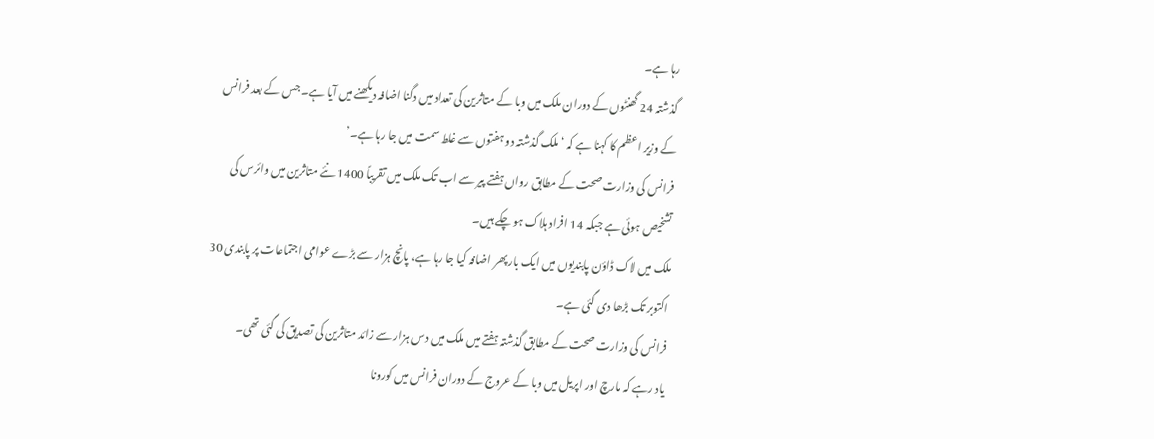رہا ہے۔
گذشتہ 24 گھنٹوں کے دوران ملک میں وبا کے متاثرین کی تعداد میں دگنا اضافہ دیکھنے میں آیا ہے۔ جس کے بعد فرانس کے وزیر اعظم کا کہنا ہے کہ ‘ملک گذشتہ دو ہفتوں سے غلط سمت میں جا رہا ہے۔’
فرانس کی وزارت صحت کے مطابق رواں ہفتے پیر سے اب تک ملک میں تقریباً 1400 نئے متاثرین میں وائرس کی تشخیص ہوئی ہے جبکہ 14 افراد ہلاک ہو چکے ہیں۔
ملک میں لاک ڈاؤن پابندیوں میں ایک بار پھر اضافہ کیا جا رہا ہے، پانچ ہزار سے بڑے عوامی اجتماعات پر پابندی 30 اکتوبر تک بڑھا دی گئی ہے۔
فرانس کی وزارت صحت کے مطابق گذشتہ ہفتے میں ملک میں دس ہزار سے زائد متاثرین کی تصدیق کی گئی تھی۔
یاد رہے کہ مارچ اور اپریل میں وبا کے عروج کے دوران فرانس میں کورونا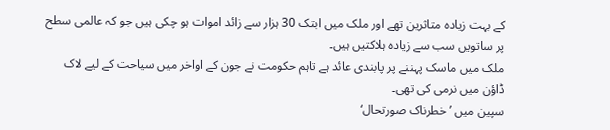کے بہت زیادہ متاثرین تھے اور ملک میں ابتک 30 ہزار سے زائد اموات ہو چکی ہیں جو کہ عالمی سطح پر ساتویں سب سے زیادہ ہلاکتیں ہیں۔
ملک میں ماسک پہننے پر پابندی عائد ہے تاہم حکومت نے جون کے اواخر میں سیاحت کے لیے لاک ڈاؤن میں نرمی کی تھی۔
سپین میں ’خطرناک صورتحال‘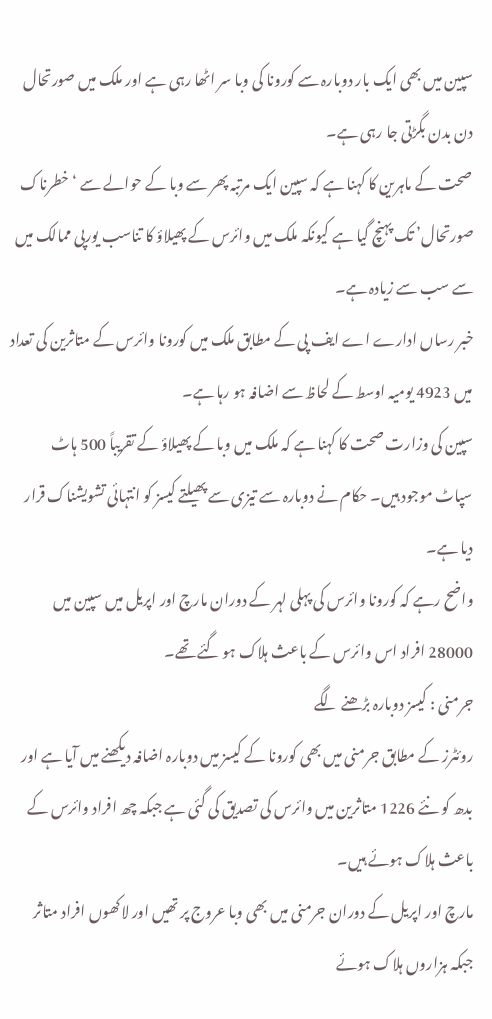سپین میں بھی ایک بار دوبارہ سے کورونا کی وبا سر اٹھا رہی ہے اور ملک میں صورتحال دن بدن بگڑتی جا رہی ہے۔
صحت کے ماہرین کا کہنا ہے کہ سپین ایک مرتبہ پھر سے وبا کے حوالے سے ‘خطرناک صورتحال’ تک پہنچ گیا ہے کیونکہ ملک میں وائرس کے پھیلاؤ کا تناسب یورپی ممالک میں سے سب سے زیادہ ہے۔
خبر رساں ادارے اے ایف پی کے مطابق ملک میں کورونا وائرس کے متاثرین کی تعداد میں 4923 یومیہ اوسط کے لحاظ سے اضافہ ہو رہا ہے۔
سپین کی وزارت صحت کا کہنا ہے کہ ملک میں وبا کے پھیلاؤ کے تقریباً 500 ہاٹ سپاٹ موجود ہیں۔ حکام نے دوبارہ سے تیزی سے پھیلتے کیسز کو انتہائی تشویشناک قرار دیا ہے۔
واضح رہے کہ کورونا وائرس کی پہلی لہر کے دوران مارچ اور اپریل میں سپین میں 28000 افراد اس وائرس کے باعث ہلاک ہو گئے تھے۔
جرمنی : کیسز دوبارہ بڑھنے لگے
روئٹرز کے مطابق جرمنی میں بھی کورونا کے کیسز میں دوبارہ اضافہ دیکھنے میں آیا ہے اور بدھ کو نئے 1226 متاثرین میں وائرس کی تصدیق کی گئی ہے جبکہ چھ افراد وائرس کے باعث ہلاک ہوئے ہیں۔
مارچ اور اپریل کے دوران جرمنی میں بھی وبا عروج پر تھیں اور لاکھوں افراد متاثر جبکہ ہزاروں ہلاک ہوئے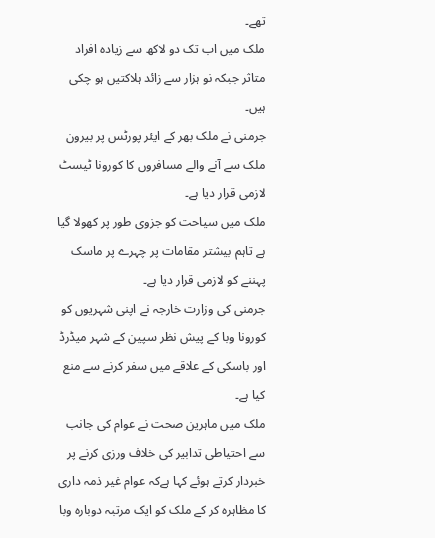تھے۔
ملک میں اب تک دو لاکھ سے زیادہ افراد متاثر جبکہ نو ہزار سے زائد ہلاکتیں ہو چکی ہیں۔
جرمنی نے ملک بھر کے ایئر پورٹس پر بیرون ملک سے آنے والے مسافروں کا کورونا ٹیسٹ لازمی قرار دیا ہے۔
ملک میں سیاحت کو جزوی طور پر کھولا گیا ہے تاہم بیشتر مقامات پر چہرے پر ماسک پہننے کو لازمی قرار دیا ہے۔
جرمنی کی وزارت خارجہ نے اپنی شہریوں کو کورونا وبا کے پیش نظر سپین کے شہر میڈرڈ اور باسکی کے علاقے میں سفر کرنے سے منع کیا ہے۔
ملک میں ماہرین صحت نے عوام کی جانب سے احتیاطی تدابیر کی خلاف ورزی کرنے پر خبردار کرتے ہوئے کہا ہےکہ عوام غیر ذمہ داری کا مظاہرہ کر کے ملک کو ایک مرتبہ دوبارہ وبا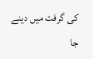کی گرفت میں دینے جا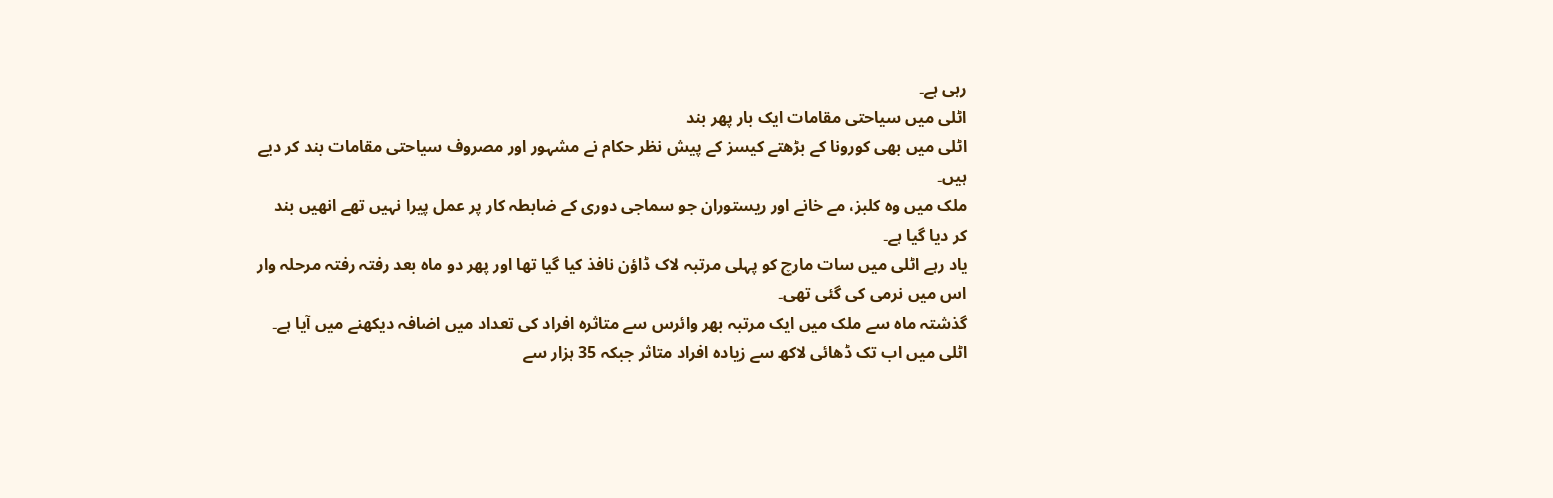رہی ہے۔
اٹلی میں سیاحتی مقامات ایک بار پھر بند
اٹلی میں بھی کورونا کے بڑھتے کیسز کے پیش نظر حکام نے مشہور اور مصروف سیاحتی مقامات بند کر دیے ہیں۔
ملک میں وہ کلبز، مے خانے اور ریستوران جو سماجی دوری کے ضابطہ کار پر عمل پیرا نہیں تھے انھیں بند کر دیا گیا ہے۔
یاد رہے اٹلی میں سات مارچ کو پہلی مرتبہ لاک ڈاؤن نافذ کیا گیا تھا اور پھر دو ماہ بعد رفتہ رفتہ مرحلہ وار اس میں نرمی کی گئی تھی۔
گذشتہ ماہ سے ملک میں ایک مرتبہ بھر وائرس سے متاثرہ افراد کی تعداد میں اضافہ دیکھنے میں آیا ہے۔ اٹلی میں اب تک ڈھائی لاکھ سے زیادہ افراد متاثر جبکہ 35 ہزار سے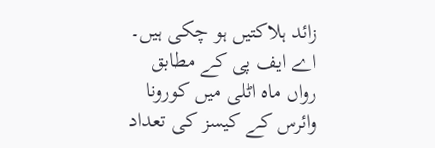زائد ہلاکتیں ہو چکی ہیں۔
اے ایف پی کے مطابق رواں ماہ اٹلی میں کورونا وائرس کے کیسز کی تعداد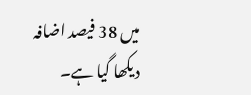میں 38 فیصد اضافہ دیکھا گیا ہے۔